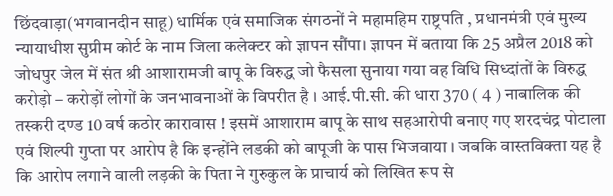छिंदवाड़ा(भगवानदीन साहू) धार्मिक एवं समाजिक संगठनों ने महामहिम राष्ट्रपति , प्रधानमंत्री एवं मुख्य न्यायाधीश सुप्रीम कोर्ट के नाम जिला कलेक्टर को ज्ञापन सौंपा। ज्ञापन में बताया कि 25 अप्रैल 2018 को जोधपुर जेल में संत श्री आशारामजी बापू के विरुद्ध जो फैसला सुनाया गया वह विधि सिध्दांतों के विरुद्ध करोड़ो – करोड़ों लोगों के जनभावनाओं के विपरीत है । आई.पी.सी. की धारा 370 ( 4 ) नाबालिक की तस्करी दण्ड 10 वर्ष कठोर कारावास ! इसमें आशाराम बापू के साथ सहआरोपी बनाए गए शरदचंद्र पोटाला एवं शिल्पी गुप्ता पर आरोप है कि इन्होंने लडकी को बापूजी के पास भिजवाया । जबकि वास्तविक्ता यह है कि आरोप लगाने वाली लड़की के पिता ने गुरुकुल के प्राचार्य को लिखित रूप से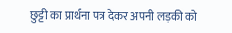छुट्टी का प्रार्थना पत्र देकर अपनी लड़की को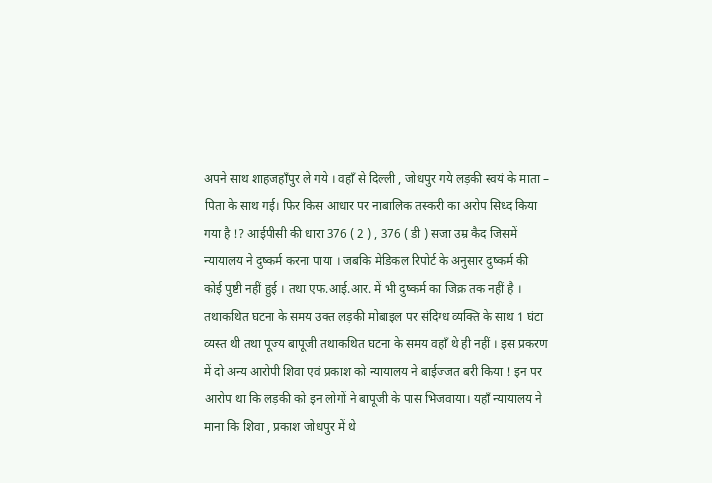अपने साथ शाहजहाँपुर ले गये । वहाँ से दिल्ली , जोधपुर गये लड़की स्वयं के माता – पिता के साथ गई। फिर किस आधार पर नाबालिक तस्करी का अरोप सिध्द किया गया है !? आईपीसी की धारा 376 ( 2 ) , 376 ( डी ) सजा उम्र कैद जिसमें न्यायालय ने दुष्कर्म करना पाया । जबकि मेडिकल रिपोर्ट के अनुसार दुष्कर्म की कोई पुष्टी नहीं हुई । तथा एफ.आई.आर. में भी दुष्कर्म का जिक्र तक नहीं है । तथाकथित घटना के समय उक्त लड़की मोबाइल पर संदिग्ध व्यक्ति के साथ 1 घंटा व्यस्त थी तथा पूज्य बापूजी तथाकथित घटना के समय वहाँ थे ही नहीं । इस प्रकरण में दो अन्य आरोपी शिवा एवं प्रकाश को न्यायालय ने बाईज्जत बरी किया ! इन पर आरोप था कि लड़की को इन लोगों ने बापूजी के पास भिजवाया। यहाँ न्यायालय ने माना कि शिवा , प्रकाश जोधपुर में थे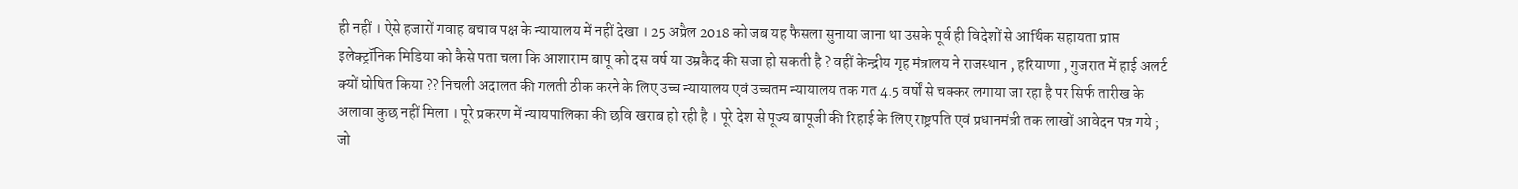ही नहीं । ऐसे हजारों गवाह बचाव पक्ष के न्यायालय में नहीं देखा । 25 अप्रैल 2018 को जब यह फैसला सुनाया जाना था उसके पूर्व ही विदेशों से आर्थिक सहायता प्राप्त इलेक्ट्रॉनिक मिडिया को कैसे पता चला कि आशाराम बापू को दस वर्ष या उम्रकैद की सजा हो सकती है ? वहीं केन्द्रीय गृह मंत्रालय ने राजस्थान , हरियाणा , गुजरात में हाई अलर्ट क्यों घोषित किया ?? निचली अदालत की गलती ठीक करने के लिए उच्च न्यायालय एवं उच्चतम न्यायालय तक गत 4.5 वर्षों से चक्कर लगाया जा रहा है पर सिर्फ तारीख के अलावा कुछ नहीं मिला । पूरे प्रकरण में न्यायपालिका की छवि खराब हो रही है । पूरे देश से पूज्य बापूजी की रिहाई के लिए राष्ट्रपति एवं प्रधानमंत्री तक लाखों आवेदन पत्र गये ; जो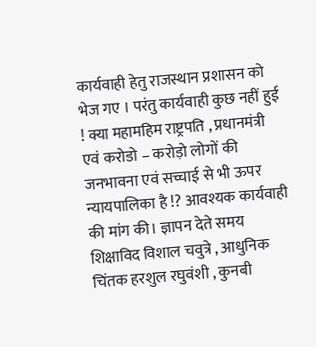कार्यवाही हेतु राजस्थान प्रशासन को भेज गए । परंतु कार्यवाही कुछ नहीं हुई ! क्या महामहिम राष्ट्रपति , प्रधानमंत्री एवं करोडो – करोड़ो लोगों की जनभावना एवं सच्चाई से भी ऊपर न्यायपालिका है !? आवश्यक कार्यवाही की मांग की। ज्ञापन देते समय शिक्षाविद विशाल चवुत्रे , आधुनिक चिंतक हरशुल रघुवंशी , कुनबी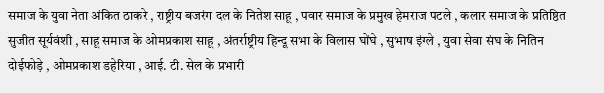समाज के युवा नेता अंकित ठाकरे , राष्ट्रीय बजरंग दल के नितेश साहू , पवार समाज के प्रमुख हेमराज पटले , कलार समाज के प्रतिष्ठित सुजीत सूर्यवंशी , साहू समाज के ओमप्रकाश साहू , अंतर्राष्ट्रीय हिन्दू सभा के विलास घोंघे , सुभाष इंग्ले , युवा सेवा संघ के नितिन दोईफोड़े , ओमप्रकाश डहेरिया , आई. टी. सेल के प्रभारी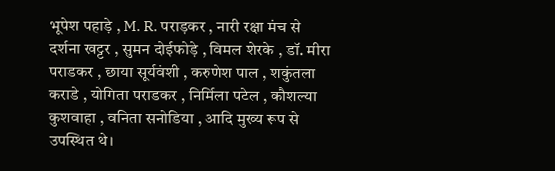भूपेश पहाड़े , M. R. पराड़कर , नारी रक्षा मंच से दर्शना खट्टर , सुमन दोईफोड़े , विमल शेरके , डॉ. मीरा पराडकर , छाया सूर्यवंशी , करुणेश पाल , शकुंतला कराडे , योगिता पराडकर , निर्मिला पटेल , कौशल्या कुशवाहा , वनिता सनोडिया , आदि मुख्य रूप से उपस्थित थे।